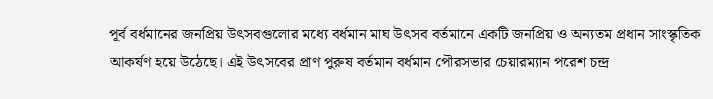পূর্ব বর্ধমানের জনপ্রিয় উৎসবগুলোর মধ্যে বর্ধমান মাঘ উৎসব বর্তমানে একটি জনপ্রিয় ও অন্যতম প্রধান সাংস্কৃতিক আকর্ষণ হয়ে উঠেছে। এই উৎসবের প্রাণ পুরুষ বর্তমান বর্ধমান পৌরসভার চেয়ারম্যান পরেশ চন্দ্র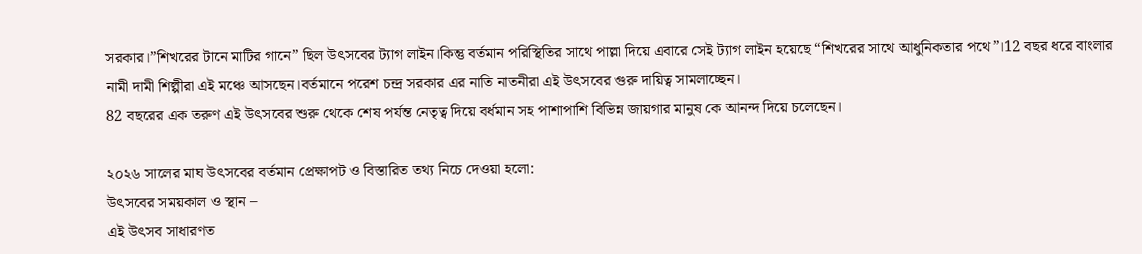সরকার।”শিখরের টানে মাটির গানে” ছিল উৎসবের ট্যাগ লাইন।কিন্তু বর্তমান পরিস্থিতির সাথে পাল্লা দিয়ে এবারে সেই ট্যাগ লাইন হয়েছে “শিখরের সাথে আধুনিকতার পথে”।12 বছর ধরে বাংলার নামী দামী শিল্পীরা এই মঞ্চে আসছেন।বর্তমানে পরেশ চন্দ্র সরকার এর নাতি নাতনীরা এই উৎসবের গুরু দায়িত্ব সামলাচ্ছেন।
82 বছরের এক তরুণ এই উৎসবের শুরু থেকে শেষ পর্যন্ত নেতৃত্ব দিয়ে বর্ধমান সহ পাশাপাশি বিভিন্ন জায়গার মানুষ কে আনন্দ দিয়ে চলেছেন।

২০২৬ সালের মাঘ উৎসবের বর্তমান প্রেক্ষাপট ও বিস্তারিত তথ্য নিচে দেওয়া হলো:
উৎসবের সময়কাল ও স্থান –
এই উৎসব সাধারণত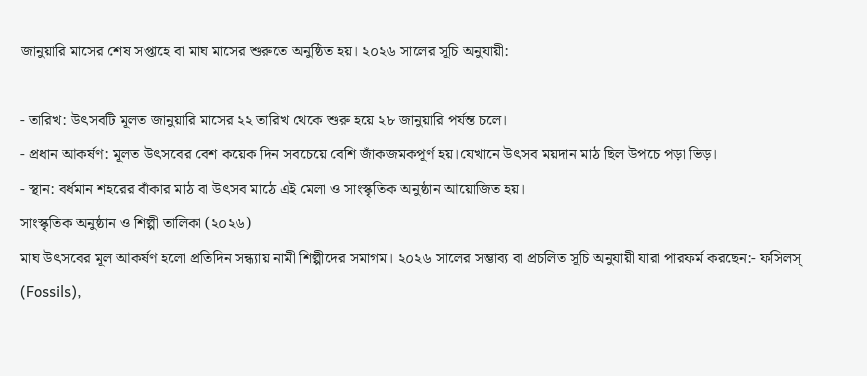জানুয়ারি মাসের শেষ সপ্তাহে বা মাঘ মাসের শুরুতে অনুষ্ঠিত হয়। ২০২৬ সালের সূচি অনুযায়ী:

- তারিখ: উৎসবটি মূলত জানুয়ারি মাসের ২২ তারিখ থেকে শুরু হয়ে ২৮ জানুয়ারি পর্যন্ত চলে।
- প্রধান আকর্ষণ: মূলত উৎসবের বেশ কয়েক দিন সবচেয়ে বেশি জাঁকজমকপূর্ণ হয়।যেখানে উৎসব ময়দান মাঠ ছিল উপচে পড়া ভিড়।
- স্থান: বর্ধমান শহরের বাঁকার মাঠ বা উৎসব মাঠে এই মেলা ও সাংস্কৃতিক অনুষ্ঠান আয়োজিত হয়।
সাংস্কৃতিক অনুষ্ঠান ও শিল্পী তালিকা (২০২৬)
মাঘ উৎসবের মূল আকর্ষণ হলো প্রতিদিন সন্ধ্যায় নামী শিল্পীদের সমাগম। ২০২৬ সালের সম্ভাব্য বা প্রচলিত সূচি অনুযায়ী যারা পারফর্ম করছেন:- ফসিলস্ (Fossils),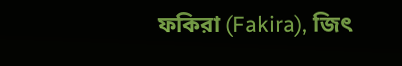ফকিরা (Fakira), জিৎ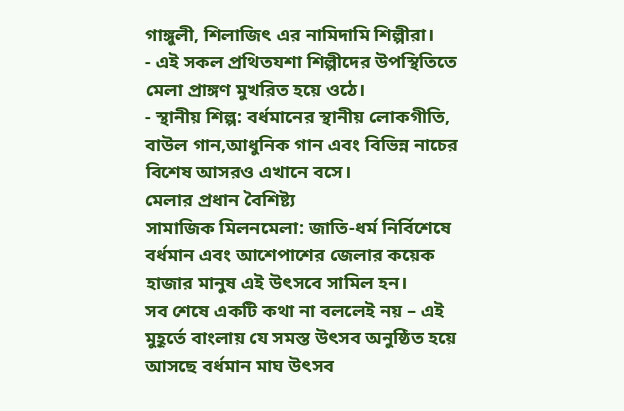গাঙ্গুলী, শিলাজিৎ এর নামিদামি শিল্পীরা।
- এই সকল প্রথিতযশা শিল্পীদের উপস্থিতিতে মেলা প্রাঙ্গণ মুখরিত হয়ে ওঠে।
- স্থানীয় শিল্প: বর্ধমানের স্থানীয় লোকগীতি, বাউল গান,আধুনিক গান এবং বিভিন্ন নাচের বিশেষ আসরও এখানে বসে।
মেলার প্রধান বৈশিষ্ট্য
সামাজিক মিলনমেলা: জাতি-ধর্ম নির্বিশেষে বর্ধমান এবং আশেপাশের জেলার কয়েক হাজার মানুষ এই উৎসবে সামিল হন।
সব শেষে একটি কথা না বললেই নয় – এই মুহূর্তে বাংলায় যে সমস্ত উৎসব অনুষ্ঠিত হয়ে আসছে বর্ধমান মাঘ উৎসব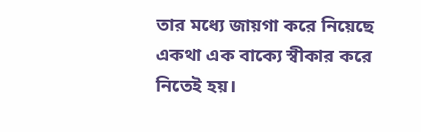তার মধ্যে জায়গা করে নিয়েছে একথা এক বাক্যে স্বীকার করে নিতেই হয়।